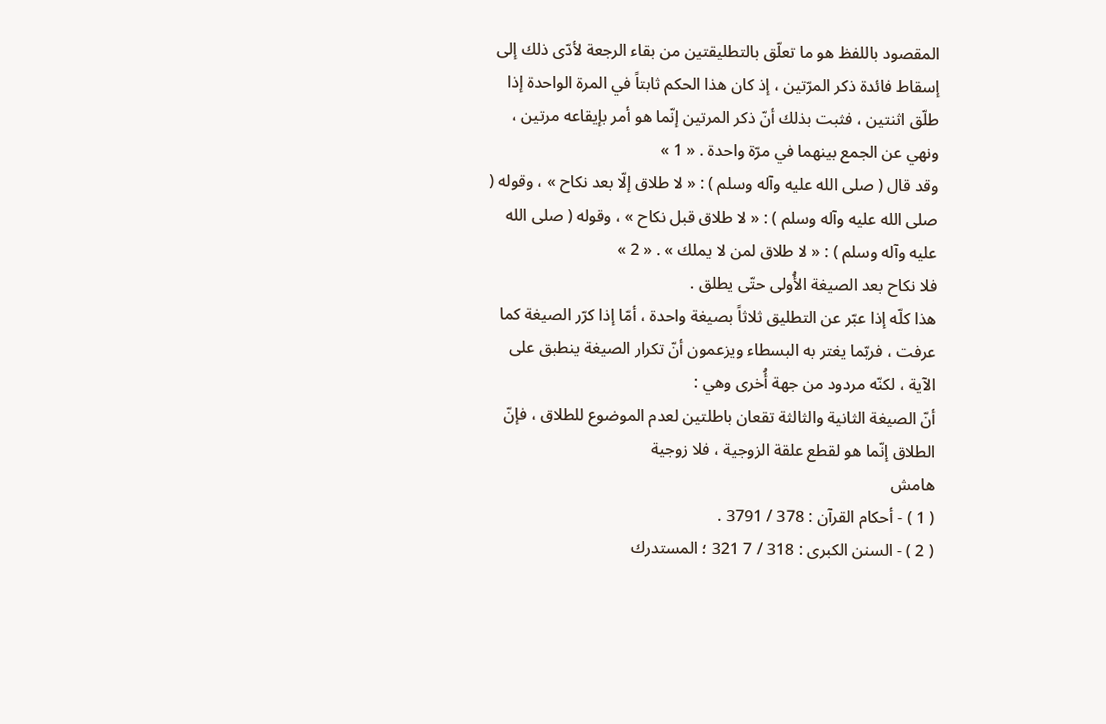المقصود باللفظ هو ما تعلّق بالتطليقتين من بقاء الرجعة لأدّى ذلك إلى إسقاط فائدة ذكر المرّتين ، إذ كان هذا الحكم ثابتاً في المرة الواحدة إذا طلّق اثنتين ، فثبت بذلك أنّ ذكر المرتين إنّما هو أمر بإيقاعه مرتين ، ونهي عن الجمع بينهما في مرّة واحدة . « 1 »
وقد قال ( صلى الله عليه وآله وسلم ) : « لا طلاق إلّا بعد نكاح » ، وقوله ( صلى الله عليه وآله وسلم ) : « لا طلاق قبل نكاح » ، وقوله ( صلى الله عليه وآله وسلم ) : « لا طلاق لمن لا يملك » . « 2 »
فلا نكاح بعد الصيغة الأُولى حتّى يطلق .
هذا كلّه إذا عبّر عن التطليق ثلاثاً بصيغة واحدة ، أمّا إذا كرّر الصيغة كما عرفت ، فربّما يغتر به البسطاء ويزعمون أنّ تكرار الصيغة ينطبق على الآية ، لكنّه مردود من جهة أُخرى وهي :
أنّ الصيغة الثانية والثالثة تقعان باطلتين لعدم الموضوع للطلاق ، فإنّ الطلاق إنّما هو لقطع علقة الزوجية ، فلا زوجية
هامش
( 1 ) - أحكام القرآن : 378 / 3791 .
( 2 ) - السنن الكبرى : 318 / 7 321 ؛ المستدرك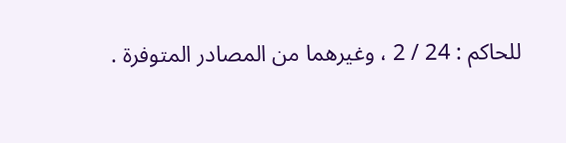للحاكم : 24 / 2 ، وغيرهما من المصادر المتوفرة .